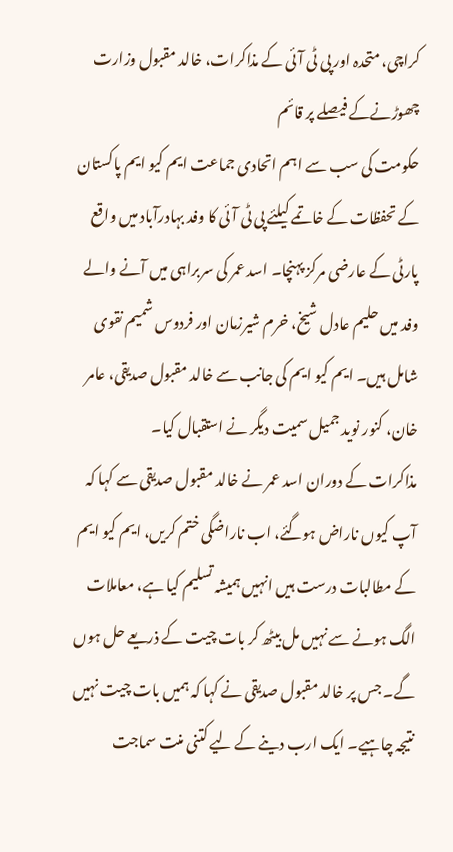کراچی، متحدہ اور پی ٹی آئی کے مذاکرات، خالد مقبول وزارت چھوڑنےکے فیصلے پر قائم
حکومت کی سب سے اہم اتحادی جماعت ایم کیو ایم پاکستان کے تحفظات کے خاتمے کیلئے پی ٹی آئی کا وفد بہادرآباد میں واقع پارٹی کے عارضی مرکز پہنچا۔ اسد عمر کی سربراہی میں آنے والے وفد میں حلیم عادل شیخ، خرم شیرزمان اور فردوس شمیم نقوی شامل ہیں۔ ایم کیو ایم کی جانب سے خالد مقبول صدیقی، عامر خان، کنور نوید جمیل سمیت دیگر نے استقبال کیا۔
مذاکرات کے دوران اسد عمر نے خالد مقبول صدیقی سے کہا کہ آپ کیوں ناراض ہوگئے، اب ناراضگی ختم کریں، ایم کیو ایم کے مطالبات درست ہیں انہیں ہمیشہ تسلیم کیا ہے، معاملات الگ ہونے سے نہیں مل بیٹھ کر بات چیت کے ذریعے حل ہوں گے۔ جس پر خالد مقبول صدیقی نے کہا کہ ہمیں بات چیت نہیں نتیجہ چاہیے۔ ایک ارب دینے کے لیے کتنی منت سماجت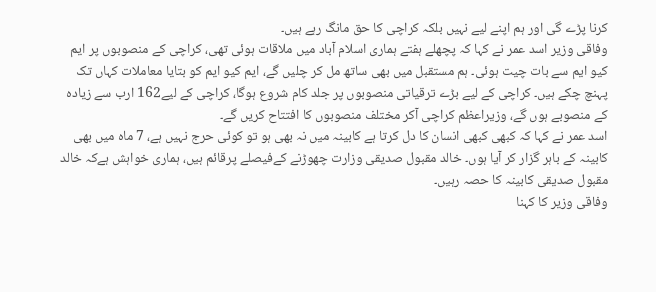کرنا پڑے گی اور ہم اپنے لیے نہیں بلکہ کراچی کا حق مانگ رہے ہیں۔
وفاقی وزیر اسد عمر نے کہا کہ پچھلے ہفتے ہماری اسلام آباد میں ملاقات ہوئی تھی، کراچی کے منصوبوں پر ایم کیو ایم سے بات چیت ہوئی۔ ہم مستقبل میں بھی ساتھ مل کر چلیں گے، ایم کیو ایم کو بتایا معاملات کہاں تک پہنچ چکے ہیں۔ کراچی کے لیے بڑے ترقیاتی منصوبوں پر جلد کام شروع ہوگا، کراچی کے لیے162 ارب سے زیادہ کے منصوبے ہوں گے، وزیراعظم کراچی آکر مختلف منصوبوں کا افتتاح کریں گے۔
اسد عمر نے کہا کہ کبھی کبھی انسان کا دل کرتا ہے کابینہ میں نہ بھی ہو تو کوئی حرج نہیں ہے، 7 ماہ میں بھی کابینہ کے باہر گزار کر آیا ہوں۔ خالد مقبول صدیقی وزارت چھوڑنے کےفیصلے پرقائم ہیں، ہماری خواہش ہےکہ خالد مقبول صدیقی کابینہ کا حصہ رہیں۔
وفاقی وزیر کا کہنا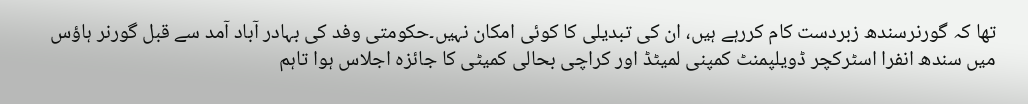تھا کہ گورنرسندھ زبردست کام کررہے ہیں، ان کی تبدیلی کا کوئی امکان نہیں۔حکومتی وفد کی بہادر آباد آمد سے قبل گورنر ہاؤس میں سندھ انفرا اسٹرکچر ڈویلپمنٹ کمپنی لمیٹڈ اور کراچی بحالی کمیٹی کا جائزہ اجلاس ہوا تاہم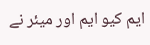ایم کیو ایم اور میئر نے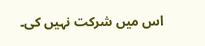اس میں شرکت نہیں کی۔